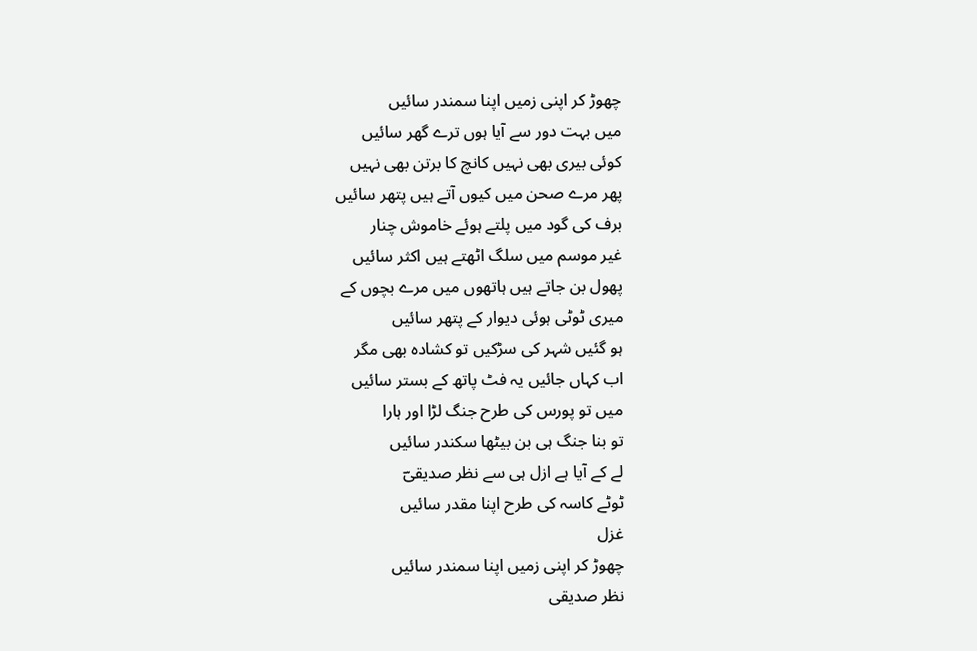چھوڑ کر اپنی زمیں اپنا سمندر سائیں
میں بہت دور سے آیا ہوں ترے گھر سائیں
کوئی بیری بھی نہیں کانچ کا برتن بھی نہیں
پھر مرے صحن میں کیوں آتے ہیں پتھر سائیں
برف کی گود میں پلتے ہوئے خاموش چنار
غیر موسم میں سلگ اٹھتے ہیں اکثر سائیں
پھول بن جاتے ہیں ہاتھوں میں مرے بچوں کے
میری ٹوٹی ہوئی دیوار کے پتھر سائیں
ہو گئیں شہر کی سڑکیں تو کشادہ بھی مگر
اب کہاں جائیں یہ فٹ پاتھ کے بستر سائیں
میں تو پورس کی طرح جنگ لڑا اور ہارا
تو بنا جنگ ہی بن بیٹھا سکندر سائیں
لے کے آیا ہے ازل ہی سے نظر صدیقیؔ
ٹوٹے کاسہ کی طرح اپنا مقدر سائیں
غزل
چھوڑ کر اپنی زمیں اپنا سمندر سائیں
نظر صدیقی